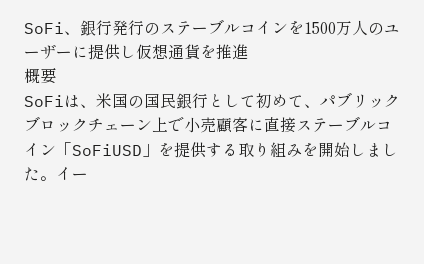SoFi、銀行発行のステーブルコインを1500万人のユーザーに提供し仮想通貨を推進
概要
SoFiは、米国の国民銀行として初めて、パブリックブロックチェーン上で小売顧客に直接ステーブルコイン「SoFiUSD」を提供する取り組みを開始しました。イー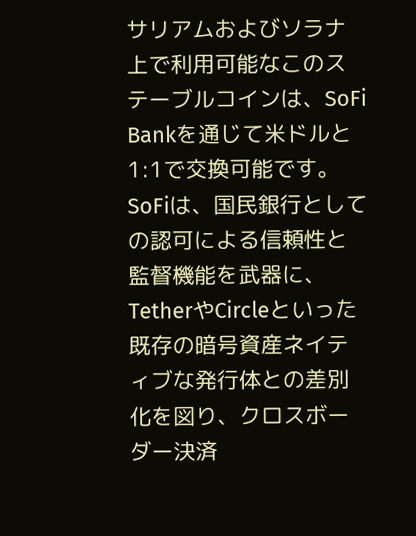サリアムおよびソラナ上で利用可能なこのステーブルコインは、SoFi Bankを通じて米ドルと1:1で交換可能です。SoFiは、国民銀行としての認可による信頼性と監督機能を武器に、TetherやCircleといった既存の暗号資産ネイティブな発行体との差別化を図り、クロスボーダー決済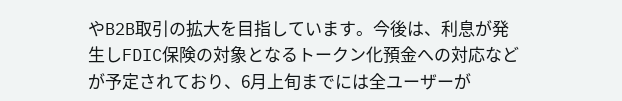やB2B取引の拡大を目指しています。今後は、利息が発生しFDIC保険の対象となるトークン化預金への対応などが予定されており、6月上旬までには全ユーザーが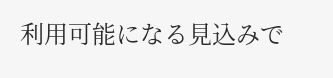利用可能になる見込みで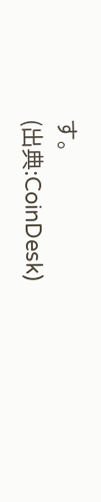す。
(出典:CoinDesk)